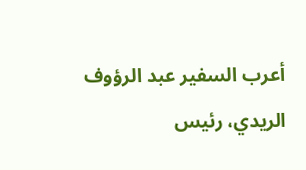أعرب السفير عبد الرؤوف الريدي، رئيس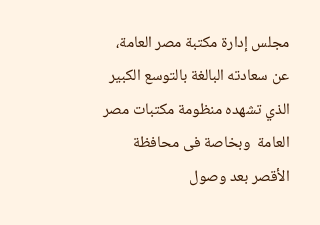مجلس إدارة مكتبة مصر العامة، عن سعادته البالغة بالتوسع الكبير الذي تشهده منظومة مكتبات مصر العامة  وبخاصة فى محافظة الأقصر بعد وصول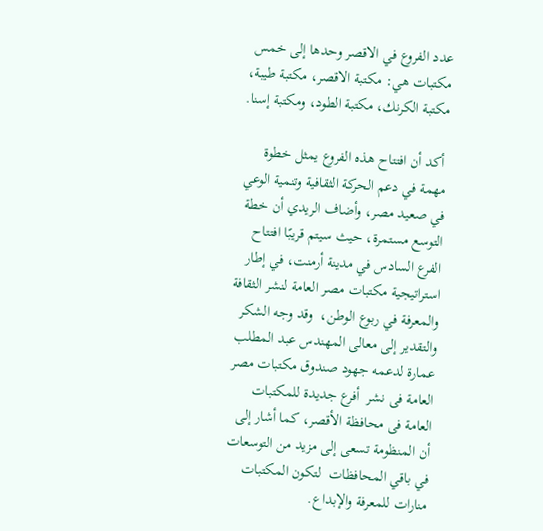عدد الفروع في الاقصر وحدها إلى خمس مكتبات هي: مكتبة الاقصر، مكتبة طيبة، مكتبة الكرنك، مكتبة الطود، ومكتبة إسنا.

 أكد أن افتتاح هذه الفروع يمثل خطوة مهمة في دعم الحركة الثقافية وتنمية الوعي في صعيد مصر، وأضاف الريدي أن خطة التوسع مستمرة، حيث سيتم قريبًا افتتاح الفرع السادس في مدينة أرمنت، في إطار استراتيجية مكتبات مصر العامة لنشر الثقافة والمعرفة في ربوع الوطن،  وقد وجه الشكر والتقدير إلى معالى المهندس عبد المطلب عمارة لدعمه جهود صندوق مكتبات مصر العامة فى نشر  أفرع جديدة للمكتبات العامة فى محافظة الأقصر، كما أشار إلى أن المنظومة تسعى إلى مزيد من التوسعات في باقي المحافظات  لتكون المكتبات منارات للمعرفة والإبداع.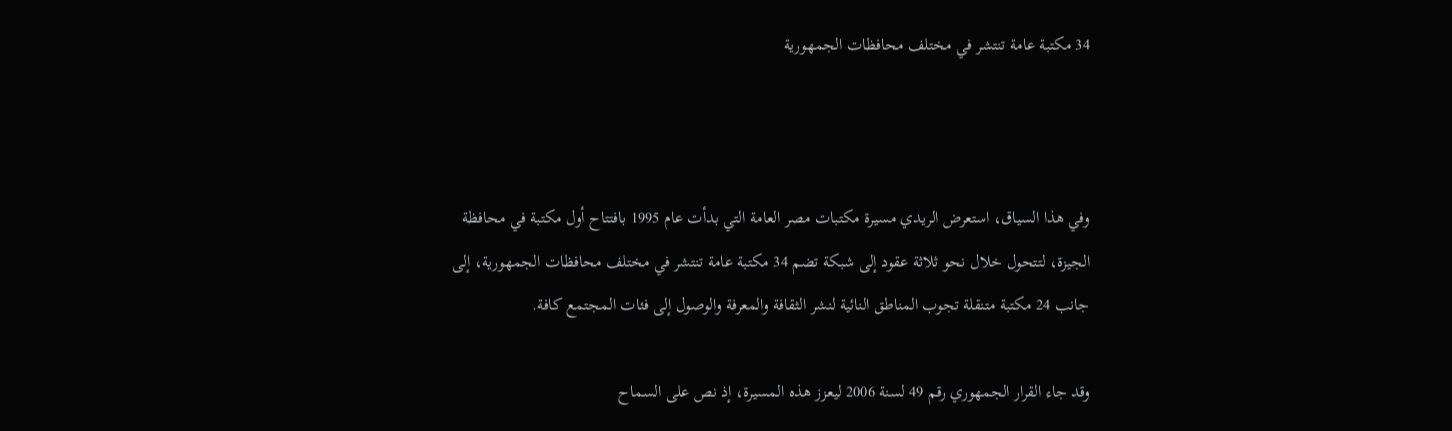34 مكتبة عامة تنتشر في مختلف محافظات الجمهورية



وفي هذا السياق، استعرض الريدي مسيرة مكتبات مصر العامة التي بدأت عام 1995 بافتتاح أول مكتبة في محافظة الجيزة، لتتحول خلال نحو ثلاثة عقود إلى شبكة تضم 34 مكتبة عامة تنتشر في مختلف محافظات الجمهورية، إلى جانب 24 مكتبة متنقلة تجوب المناطق النائية لنشر الثقافة والمعرفة والوصول إلى فئات المجتمع كافة.

وقد جاء القرار الجمهوري رقم 49 لسنة 2006 ليعزز هذه المسيرة، إذ نص على السماح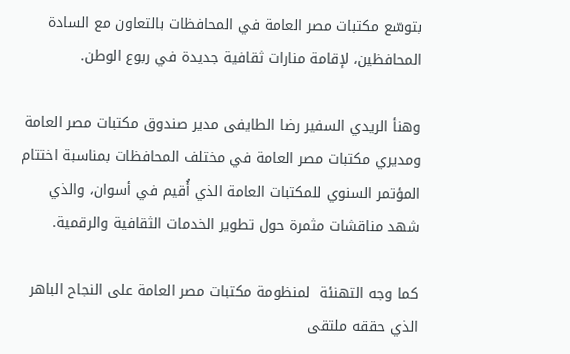بتوسّع مكتبات مصر العامة في المحافظات بالتعاون مع السادة المحافظين، لإقامة منارات ثقافية جديدة في ربوع الوطن.

وهنأ الريدي السفير رضا الطايفى مدير صندوق مكتبات مصر العامة ومديري مكتبات مصر العامة في مختلف المحافظات بمناسبة اختتام المؤتمر السنوي للمكتبات العامة الذي أُقيم في أسوان، والذي شهد مناقشات مثمرة حول تطوير الخدمات الثقافية والرقمية.

كما وجه التهنئة  لمنظومة مكتبات مصر العامة على النجاح الباهر الذي حققه ملتقى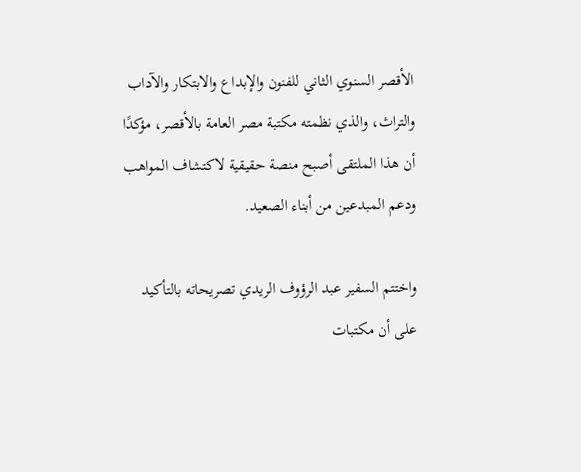الأقصر السنوي الثاني للفنون والإبداع والابتكار والآداب والتراث، والذي نظمته مكتبة مصر العامة بالأقصر، مؤكدًا أن هذا الملتقى أصبح منصة حقيقية لاكتشاف المواهب ودعم المبدعين من أبناء الصعيد.

واختتم السفير عبد الرؤوف الريدي تصريحاته بالتأكيد على أن مكتبات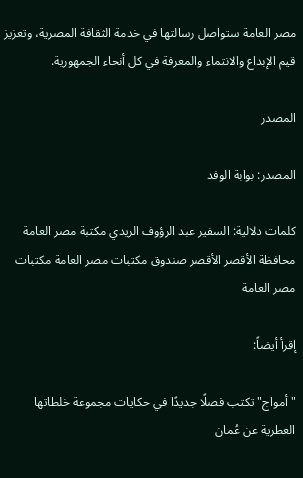مصر العامة ستواصل رسالتها في خدمة الثقافة المصرية، وتعزيز قيم الإبداع والانتماء والمعرفة في كل أنحاء الجمهورية.

المصدر

المصدر: بوابة الوفد

كلمات دلالية: السفير عبد الرؤوف الريدي مكتبة مصر العامة محافظة الأقصر الأقصر صندوق مكتبات مصر العامة مکتبات مصر العامة

إقرأ أيضاً:

"أمواج" تكتب فصلًا جديدًا في حكايات مجموعة خلطاتها العطرية عن عُمان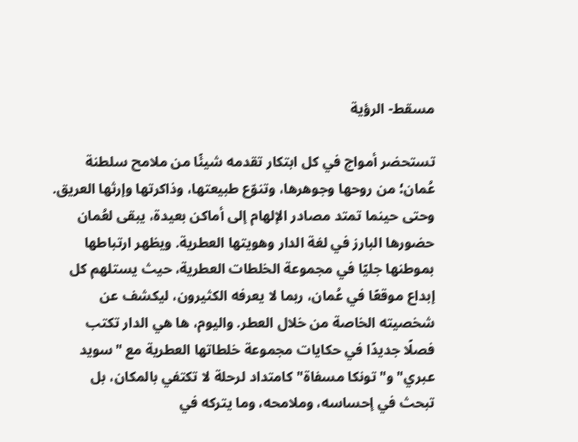مسقط- الرؤية

تستحضر أمواج في كل ابتكار تقدمه شيئًا من ملامح سلطنة عُمان؛ من روحها وجوهرها، وتنوّع طبيعتها، وذاكرتها وإرثها العريق. وحتى حينما تمتد مصادر الإلهام إلى أماكن بعيدة، يبقى لعُمان حضورها البارز في لغة الدار وهويتها العطرية. ويظهر ارتباطها بموطنها جليًا في مجموعة الخلطات العطرية، حيث يستلهم كل إبداع موقعًا في عُمان، ربما لا يعرفه الكثيرون، ليكشف عن شخصيته الخاصة من خلال العطر. واليوم، ها هي الدار تكتب فصلًا جديدًا في حكايات مجموعة خلطاتها العطرية مع "سويد عبري" و"تونكا مسفاة" كامتداد لرحلة لا تكتفي بالمكان، بل تبحث في إحساسه، وملامحه، وما يتركه في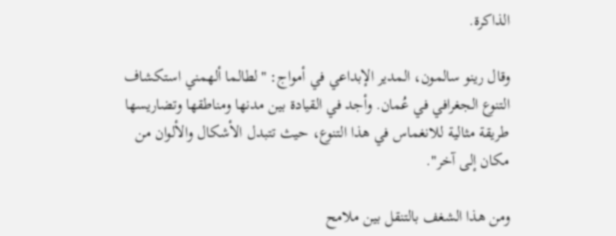الذاكرة.

وقال رينو سالمون، المدير الإبداعي في أمواج: "لطالما ألهمني استكشاف التنوع الجغرافي في عُمان. وأجد في القيادة بين مدنها ومناطقها وتضاريسها طريقة مثالية للانغماس في هذا التنوع، حيث تتبدل الأشكال والألوان من مكان إلى آخر".

ومن هذا الشغف بالتنقل بين ملامح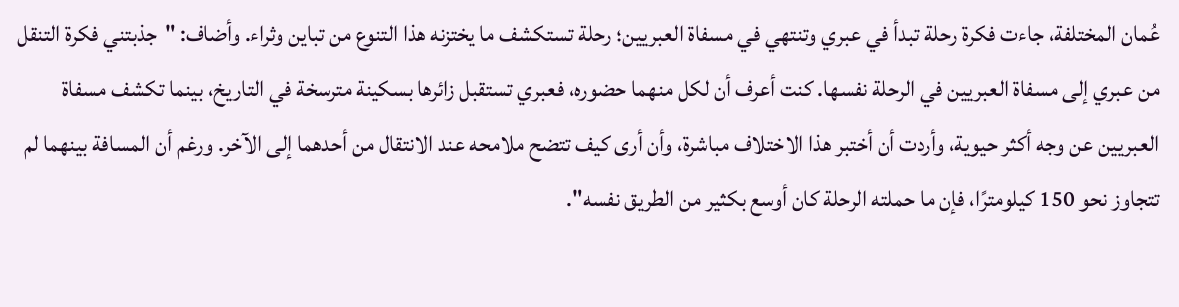عُمان المختلفة، جاءت فكرة رحلة تبدأ في عبري وتنتهي في مسفاة العبريين؛ رحلة تستكشف ما يختزنه هذا التنوع من تباين وثراء. وأضاف: "جذبتني فكرة التنقل من عبري إلى مسفاة العبريين في الرحلة نفسها. كنت أعرف أن لكل منهما حضوره، فعبري تستقبل زائرها بسكينة مترسخة في التاريخ، بينما تكشف مسفاة العبريين عن وجه أكثر حيوية، وأردت أن أختبر هذا الاختلاف مباشرة، وأن أرى كيف تتضح ملامحه عند الانتقال من أحدهما إلى الآخر. ورغم أن المسافة بينهما لم تتجاوز نحو 150 كيلومترًا، فإن ما حملته الرحلة كان أوسع بكثير من الطريق نفسه".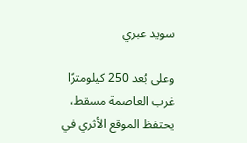سويد عبري

وعلى بُعد 250 كيلومترًا غرب العاصمة مسقط، يحتفظ الموقع الأثري في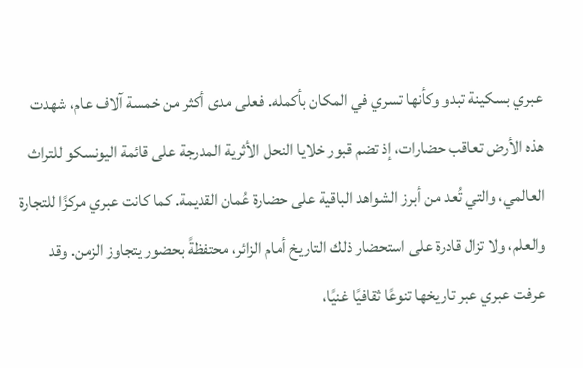عبري بسكينة تبدو وكأنها تسري في المكان بأكمله. فعلى مدى أكثر من خمسة آلاف عام، شهدت هذه الأرض تعاقب حضارات، إذ تضم قبور خلايا النحل الأثرية المدرجة على قائمة اليونسكو للتراث العالمي، والتي تُعد من أبرز الشواهد الباقية على حضارة عُمان القديمة. كما كانت عبري مركزًا للتجارة والعلم، ولا تزال قادرة على استحضار ذلك التاريخ أمام الزائر، محتفظةً بحضور يتجاوز الزمن. وقد عرفت عبري عبر تاريخها تنوعًا ثقافيًا غنيًا،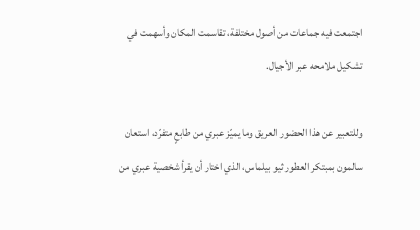اجتمعت فيه جماعات من أصول مختلفة، تقاسمت المكان وأسهمت في تشكيل ملامحه عبر الأجيال.

وللتعبير عن هذا الحضور العريق وما يميّز عبري من طابعٍ متفرّد، استعان سالمون بمبتكر العطور ثيو بيلماس، الذي اختار أن يقرأ شخصية عبري من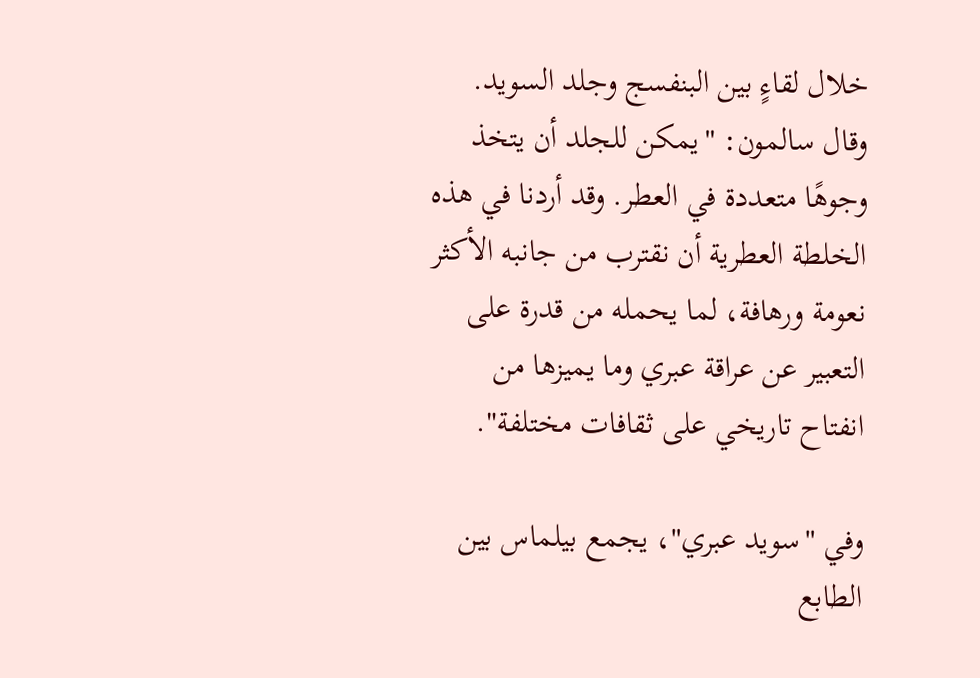خلال لقاءٍ بين البنفسج وجلد السويد. وقال سالمون: "يمكن للجلد أن يتخذ وجوهًا متعددة في العطر. وقد أردنا في هذه الخلطة العطرية أن نقترب من جانبه الأكثر نعومة ورهافة، لما يحمله من قدرة على التعبير عن عراقة عبري وما يميزها من انفتاح تاريخي على ثقافات مختلفة".

وفي "سويد عبري"، يجمع بيلماس بين الطابع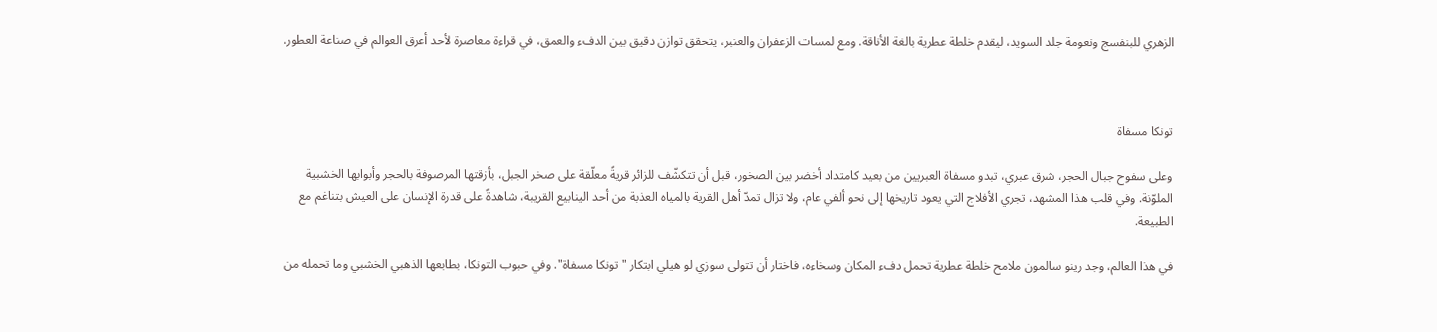الزهري للبنفسج ونعومة جلد السويد، ليقدم خلطة عطرية بالغة الأناقة. ومع لمسات الزعفران والعنبر، يتحقق توازن دقيق بين الدفء والعمق، في قراءة معاصرة لأحد أعرق العوالم في صناعة العطور.



تونكا مسفاة

وعلى سفوح جبال الحجر، شرق عبري، تبدو مسفاة العبريين من بعيد كامتداد أخضر بين الصخور، قبل أن تتكشّف للزائر قريةً معلّقة على صخر الجبل، بأزقتها المرصوفة بالحجر وأبوابها الخشبية الملوّنة. وفي قلب هذا المشهد، تجري الأفلاج التي يعود تاريخها إلى نحو ألفي عام، ولا تزال تمدّ أهل القرية بالمياه العذبة من أحد الينابيع القريبة، شاهدةً على قدرة الإنسان على العيش بتناغم مع الطبيعة.

في هذا العالم، وجد رينو سالمون ملامح خلطة عطرية تحمل دفء المكان وسخاءه، فاختار أن تتولى سوزي لو هيلي ابتكار "تونكا مسفاة". وفي حبوب التونكا، بطابعها الذهبي الخشبي وما تحمله من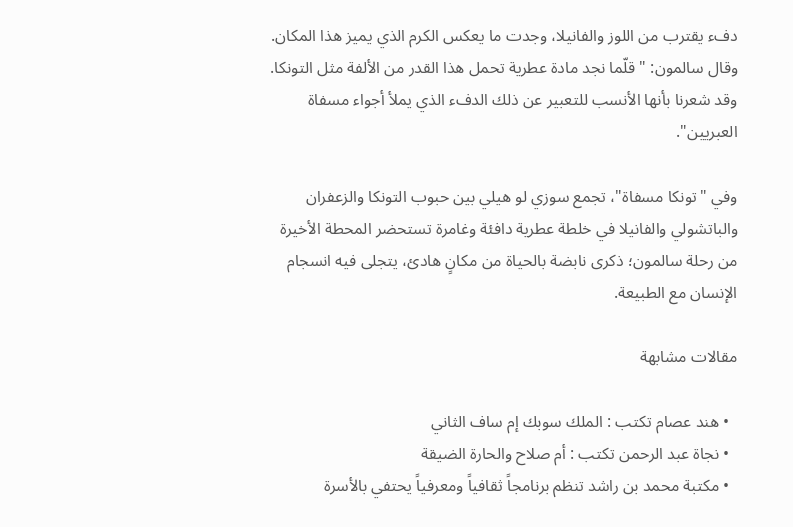دفء يقترب من اللوز والفانيلا، وجدت ما يعكس الكرم الذي يميز هذا المكان. وقال سالمون: "قلّما نجد مادة عطرية تحمل هذا القدر من الألفة مثل التونكا. وقد شعرنا بأنها الأنسب للتعبير عن ذلك الدفء الذي يملأ أجواء مسفاة العبريين".

وفي "تونكا مسفاة"، تجمع سوزي لو هيلي بين حبوب التونكا والزعفران والباتشولي والفانيلا في خلطة عطرية دافئة وغامرة تستحضر المحطة الأخيرة من رحلة سالمون؛ ذكرى نابضة بالحياة من مكانٍ هادئ، يتجلى فيه انسجام الإنسان مع الطبيعة.

مقالات مشابهة

  • هند عصام تكتب : الملك سوبك إم ساف الثاني
  • نجاة عبد الرحمن تكتب : أم صلاح والحارة الضيقة
  • مكتبة محمد بن راشد تنظم برنامجاً ثقافياً ومعرفياً يحتفي بالأسرة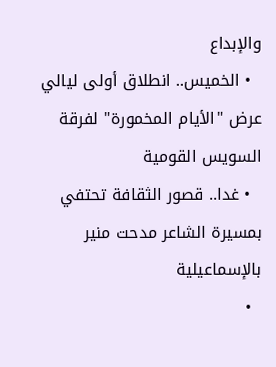والإبداع
  • الخميس.. انطلاق أولى ليالي عرض "الأيام المخمورة" لفرقة السويس القومية
  • غدا.. قصور الثقافة تحتفي بمسيرة الشاعر مدحت منير بالإسماعيلية
  •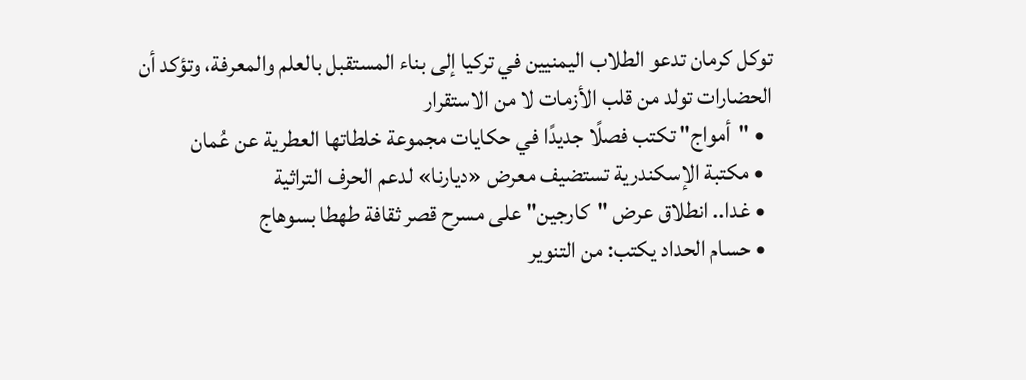توكل كرمان تدعو الطلاب اليمنيين في تركيا إلى بناء المستقبل بالعلم والمعرفة، وتؤكد أن الحضارات تولد من قلب الأزمات لا من الاستقرار
  • "أمواج" تكتب فصلًا جديدًا في حكايات مجموعة خلطاتها العطرية عن عُمان
  • مكتبة الإسكندرية تستضيف معرض «ديارنا» لدعم الحرف التراثية
  • غدا.. انطلاق عرض "كارجين" على مسرح قصر ثقافة طهطا بسوهاج
  • حسام الحداد يكتب: من التنوير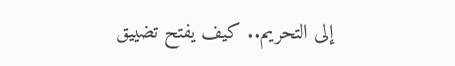إلى التحريم.. كيف يفتح تضييق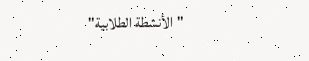"الأنشطة الطلابية"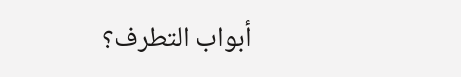أبواب التطرف؟